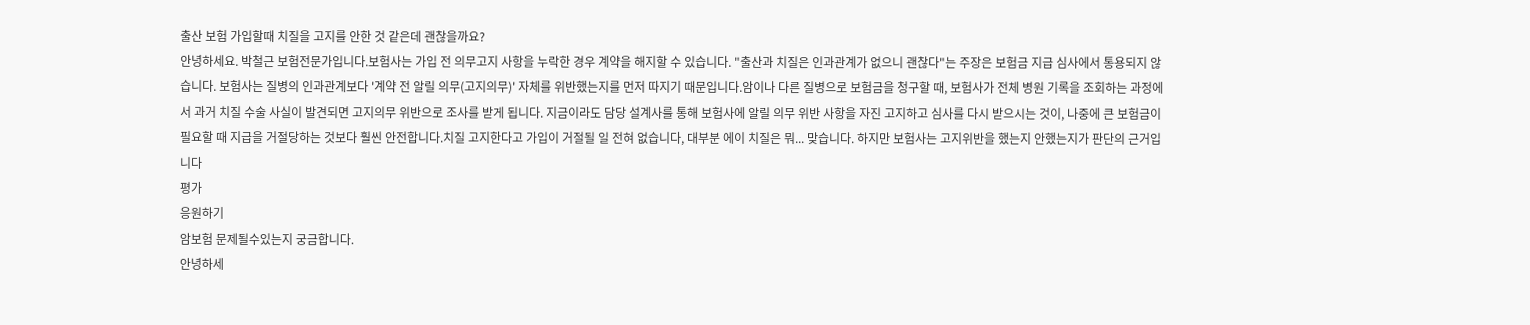출산 보험 가입할때 치질을 고지를 안한 것 같은데 괜찮을까요?
안녕하세요. 박철근 보험전문가입니다.보험사는 가입 전 의무고지 사항을 누락한 경우 계약을 해지할 수 있습니다. "출산과 치질은 인과관계가 없으니 괜찮다"는 주장은 보험금 지급 심사에서 통용되지 않습니다. 보험사는 질병의 인과관계보다 '계약 전 알릴 의무(고지의무)' 자체를 위반했는지를 먼저 따지기 때문입니다.암이나 다른 질병으로 보험금을 청구할 때, 보험사가 전체 병원 기록을 조회하는 과정에서 과거 치질 수술 사실이 발견되면 고지의무 위반으로 조사를 받게 됩니다. 지금이라도 담당 설계사를 통해 보험사에 알릴 의무 위반 사항을 자진 고지하고 심사를 다시 받으시는 것이, 나중에 큰 보험금이 필요할 때 지급을 거절당하는 것보다 훨씬 안전합니다.치질 고지한다고 가입이 거절될 일 전혀 없습니다, 대부분 에이 치질은 뭐... 맞습니다. 하지만 보험사는 고지위반을 했는지 안했는지가 판단의 근거입니다
평가
응원하기
암보험 문제될수있는지 궁금합니다.
안녕하세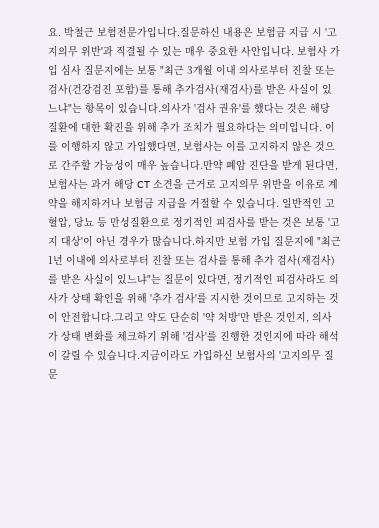요. 박철근 보험전문가입니다.질문하신 내용은 보험금 지급 시 '고지의무 위반'과 직결될 수 있는 매우 중요한 사안입니다. 보험사 가입 심사 질문지에는 보통 "최근 3개월 이내 의사로부터 진찰 또는 검사(건강검진 포함)를 통해 추가검사(재검사)를 받은 사실이 있느냐"는 항목이 있습니다.의사가 '검사 권유'를 했다는 것은 해당 질환에 대한 확진을 위해 추가 조치가 필요하다는 의미입니다. 이를 이행하지 않고 가입했다면, 보험사는 이를 고지하지 않은 것으로 간주할 가능성이 매우 높습니다.만약 폐암 진단을 받게 된다면, 보험사는 과거 해당 CT 소견을 근거로 고지의무 위반을 이유로 계약을 해지하거나 보험금 지급을 거절할 수 있습니다. 일반적인 고혈압, 당뇨 등 만성질환으로 정기적인 피검사를 받는 것은 보통 '고지 대상'이 아닌 경우가 많습니다.하지만 보험 가입 질문지에 "최근 1년 이내에 의사로부터 진찰 또는 검사를 통해 추가 검사(재검사)를 받은 사실이 있느냐"는 질문이 있다면, 정기적인 피검사라도 의사가 상태 확인을 위해 '추가 검사'를 지시한 것이므로 고지하는 것이 안전합니다.그리고 약도 단순히 '약 처방'만 받은 것인지, 의사가 상태 변화를 체크하기 위해 '검사'를 진행한 것인지에 따라 해석이 갈릴 수 있습니다.지금이라도 가입하신 보험사의 '고지의무 질문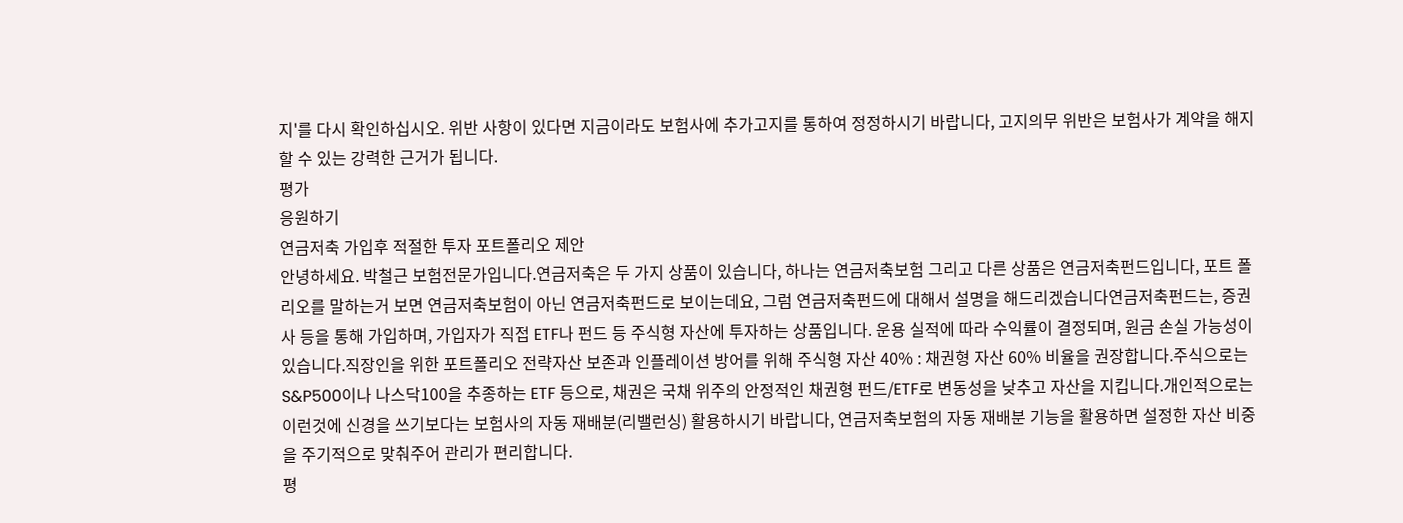지'를 다시 확인하십시오. 위반 사항이 있다면 지금이라도 보험사에 추가고지를 통하여 정정하시기 바랍니다, 고지의무 위반은 보험사가 계약을 해지할 수 있는 강력한 근거가 됩니다.
평가
응원하기
연금저축 가입후 적절한 투자 포트폴리오 제안
안녕하세요. 박철근 보험전문가입니다.연금저축은 두 가지 상품이 있습니다, 하나는 연금저축보험 그리고 다른 상품은 연금저축펀드입니다, 포트 폴리오를 말하는거 보면 연금저축보험이 아닌 연금저축펀드로 보이는데요, 그럼 연금저축펀드에 대해서 설명을 해드리겠습니다연금저축펀드는, 증권사 등을 통해 가입하며, 가입자가 직접 ETF나 펀드 등 주식형 자산에 투자하는 상품입니다. 운용 실적에 따라 수익률이 결정되며, 원금 손실 가능성이 있습니다.직장인을 위한 포트폴리오 전략자산 보존과 인플레이션 방어를 위해 주식형 자산 40% : 채권형 자산 60% 비율을 권장합니다.주식으로는 S&P500이나 나스닥100을 추종하는 ETF 등으로, 채권은 국채 위주의 안정적인 채권형 펀드/ETF로 변동성을 낮추고 자산을 지킵니다.개인적으로는 이런것에 신경을 쓰기보다는 보험사의 자동 재배분(리밸런싱) 활용하시기 바랍니다, 연금저축보험의 자동 재배분 기능을 활용하면 설정한 자산 비중을 주기적으로 맞춰주어 관리가 편리합니다.
평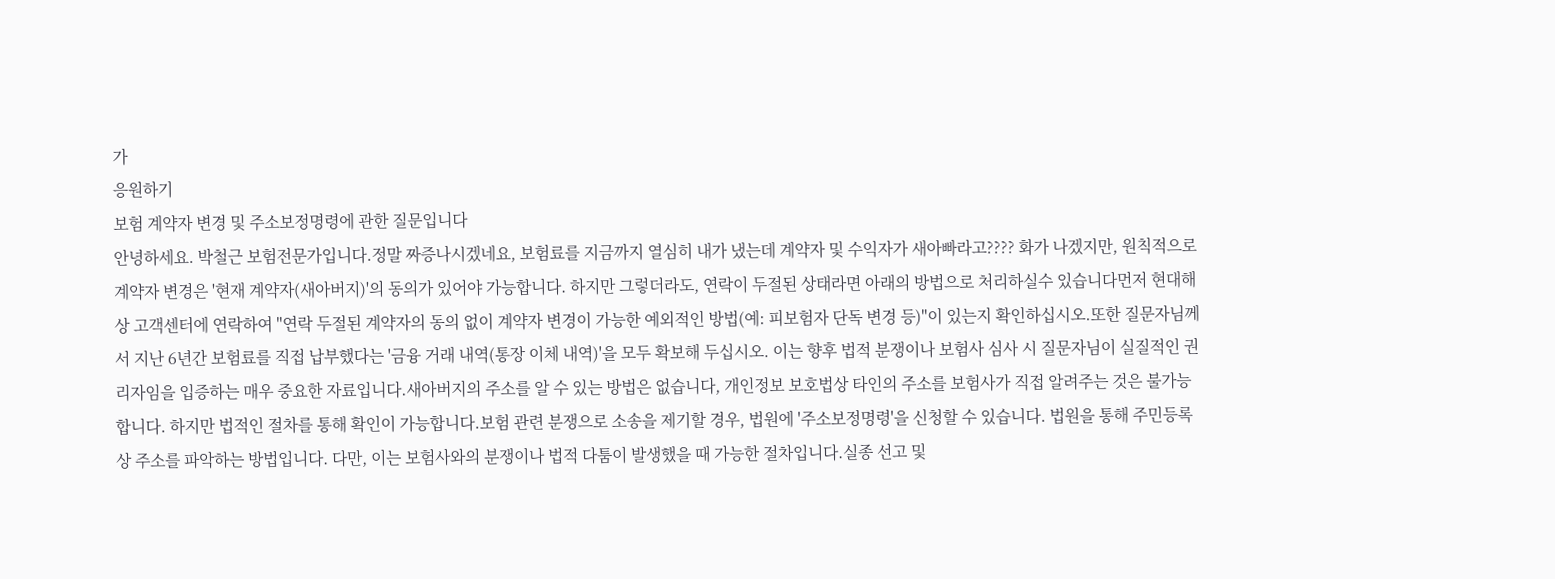가
응원하기
보험 계약자 변경 및 주소보정명령에 관한 질문입니다
안녕하세요. 박철근 보험전문가입니다.정말 짜증나시겠네요, 보험료를 지금까지 열심히 내가 냈는데 계약자 및 수익자가 새아빠라고???? 화가 나겠지만, 원칙적으로 계약자 변경은 '현재 계약자(새아버지)'의 동의가 있어야 가능합니다. 하지만 그렇더라도, 연락이 두절된 상태라면 아래의 방법으로 처리하실수 있습니다먼저 현대해상 고객센터에 연락하여 "연락 두절된 계약자의 동의 없이 계약자 변경이 가능한 예외적인 방법(예: 피보험자 단독 변경 등)"이 있는지 확인하십시오.또한 질문자님께서 지난 6년간 보험료를 직접 납부했다는 '금융 거래 내역(통장 이체 내역)'을 모두 확보해 두십시오. 이는 향후 법적 분쟁이나 보험사 심사 시 질문자님이 실질적인 권리자임을 입증하는 매우 중요한 자료입니다.새아버지의 주소를 알 수 있는 방법은 없습니다, 개인정보 보호법상 타인의 주소를 보험사가 직접 알려주는 것은 불가능합니다. 하지만 법적인 절차를 통해 확인이 가능합니다.보험 관련 분쟁으로 소송을 제기할 경우, 법원에 '주소보정명령'을 신청할 수 있습니다. 법원을 통해 주민등록상 주소를 파악하는 방법입니다. 다만, 이는 보험사와의 분쟁이나 법적 다툼이 발생했을 때 가능한 절차입니다.실종 선고 및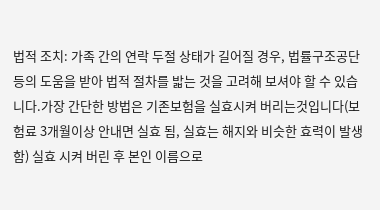법적 조치: 가족 간의 연락 두절 상태가 길어질 경우, 법률구조공단 등의 도움을 받아 법적 절차를 밟는 것을 고려해 보셔야 할 수 있습니다.가장 간단한 방법은 기존보험을 실효시켜 버리는것입니다(보험료 3개월이상 안내면 실효 됨, 실효는 해지와 비슷한 효력이 발생함) 실효 시켜 버린 후 본인 이름으로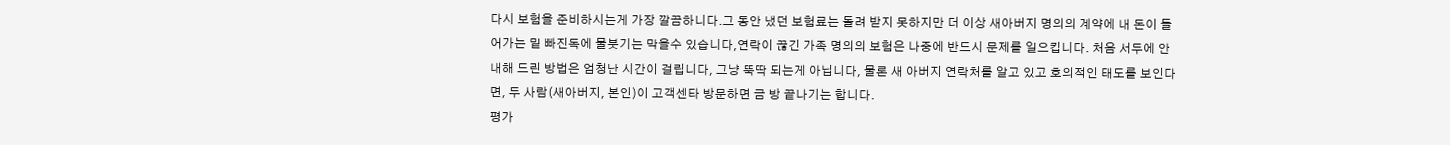다시 보험을 준비하시는게 가장 깔끔하니다.그 동안 냈던 보험료는 돌려 받지 못하지만 더 이상 새아버지 명의의 계약에 내 돈이 들어가는 밑 빠진독에 물붓기는 막을수 있습니다,연락이 끊긴 가족 명의의 보험은 나중에 반드시 문제를 일으킵니다. 처음 서두에 안내해 드린 방법은 엄청난 시간이 걸립니다, 그냥 뚝딱 되는게 아닙니다, 물론 새 아버지 연락처를 알고 있고 호의적인 태도를 보인다면, 두 사람(새아버지, 본인)이 고객센타 방문하면 금 방 끝나기는 합니다.
평가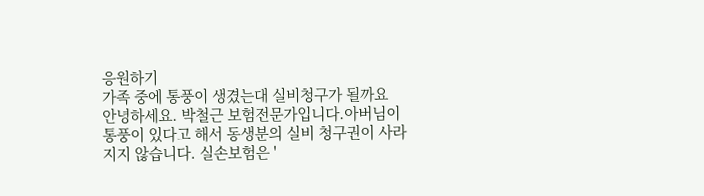응원하기
가족 중에 통풍이 생겼는대 실비청구가 될까요
안녕하세요. 박철근 보험전문가입니다.아버님이 통풍이 있다고 해서 동생분의 실비 청구권이 사라지지 않습니다. 실손보험은 '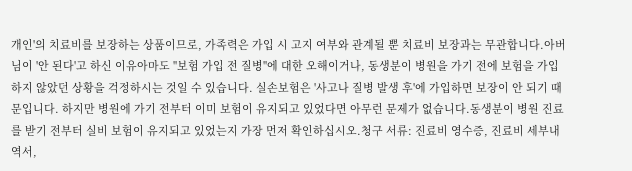개인'의 치료비를 보장하는 상품이므로, 가족력은 가입 시 고지 여부와 관계될 뿐 치료비 보장과는 무관합니다.아버님이 '안 된다'고 하신 이유아마도 "보험 가입 전 질병"에 대한 오해이거나, 동생분이 병원을 가기 전에 보험을 가입하지 않았던 상황을 걱정하시는 것일 수 있습니다. 실손보험은 '사고나 질병 발생 후'에 가입하면 보장이 안 되기 때문입니다. 하지만 병원에 가기 전부터 이미 보험이 유지되고 있었다면 아무런 문제가 없습니다.동생분이 병원 진료를 받기 전부터 실비 보험이 유지되고 있었는지 가장 먼저 확인하십시오.청구 서류: 진료비 영수증, 진료비 세부내역서,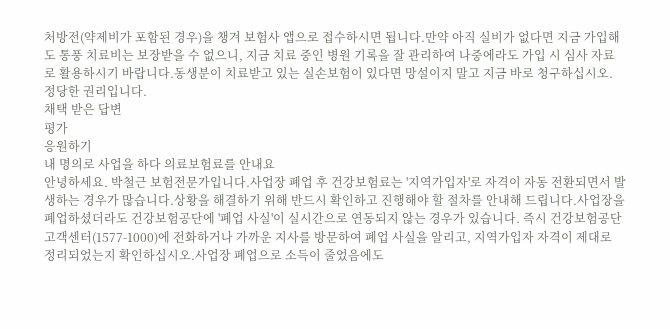처방전(약제비가 포함된 경우)을 챙겨 보험사 앱으로 접수하시면 됩니다.만약 아직 실비가 없다면 지금 가입해도 통풍 치료비는 보장받을 수 없으니, 지금 치료 중인 병원 기록을 잘 관리하여 나중에라도 가입 시 심사 자료로 활용하시기 바랍니다.동생분이 치료받고 있는 실손보험이 있다면 망설이지 말고 지금 바로 청구하십시오. 정당한 권리입니다.
채택 받은 답변
평가
응원하기
내 명의로 사업을 하다 의료보험료를 안내요
안녕하세요. 박철근 보험전문가입니다.사업장 폐업 후 건강보험료는 '지역가입자'로 자격이 자동 전환되면서 발생하는 경우가 많습니다.상황을 해결하기 위해 반드시 확인하고 진행해야 할 절차를 안내해 드립니다.사업장을 폐업하셨더라도 건강보험공단에 '폐업 사실'이 실시간으로 연동되지 않는 경우가 있습니다. 즉시 건강보험공단 고객센터(1577-1000)에 전화하거나 가까운 지사를 방문하여 폐업 사실을 알리고, 지역가입자 자격이 제대로 정리되었는지 확인하십시오.사업장 폐업으로 소득이 줄었음에도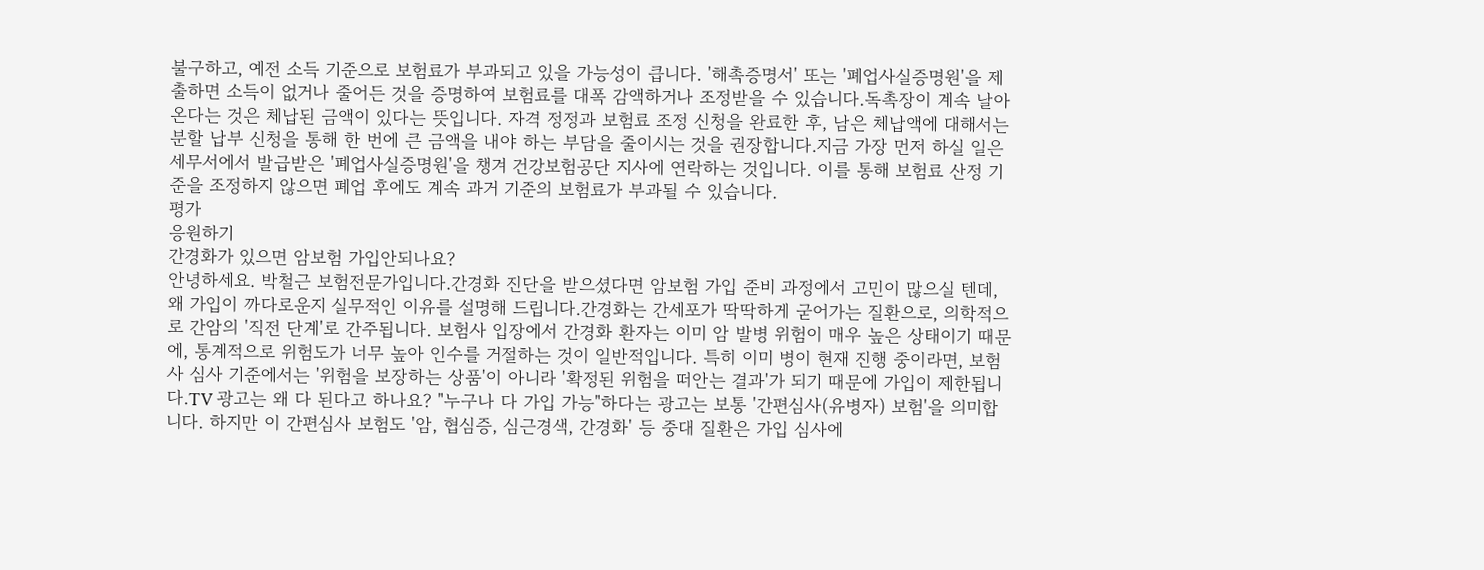불구하고, 예전 소득 기준으로 보험료가 부과되고 있을 가능성이 큽니다. '해촉증명서' 또는 '폐업사실증명원'을 제출하면 소득이 없거나 줄어든 것을 증명하여 보험료를 대폭 감액하거나 조정받을 수 있습니다.독촉장이 계속 날아온다는 것은 체납된 금액이 있다는 뜻입니다. 자격 정정과 보험료 조정 신청을 완료한 후, 남은 체납액에 대해서는 분할 납부 신청을 통해 한 번에 큰 금액을 내야 하는 부담을 줄이시는 것을 권장합니다.지금 가장 먼저 하실 일은 세무서에서 발급받은 '폐업사실증명원'을 챙겨 건강보험공단 지사에 연락하는 것입니다. 이를 통해 보험료 산정 기준을 조정하지 않으면 폐업 후에도 계속 과거 기준의 보험료가 부과될 수 있습니다.
평가
응원하기
간경화가 있으면 암보험 가입안되나요?
안녕하세요. 박철근 보험전문가입니다.간경화 진단을 받으셨다면 암보험 가입 준비 과정에서 고민이 많으실 텐데, 왜 가입이 까다로운지 실무적인 이유를 설명해 드립니다.간경화는 간세포가 딱딱하게 굳어가는 질환으로, 의학적으로 간암의 '직전 단계'로 간주됩니다. 보험사 입장에서 간경화 환자는 이미 암 발병 위험이 매우 높은 상태이기 때문에, 통계적으로 위험도가 너무 높아 인수를 거절하는 것이 일반적입니다. 특히 이미 병이 현재 진행 중이라면, 보험사 심사 기준에서는 '위험을 보장하는 상품'이 아니라 '확정된 위험을 떠안는 결과'가 되기 때문에 가입이 제한됩니다.TV 광고는 왜 다 된다고 하나요? "누구나 다 가입 가능"하다는 광고는 보통 '간편심사(유병자) 보험'을 의미합니다. 하지만 이 간편심사 보험도 '암, 협심증, 심근경색, 간경화' 등 중대 질환은 가입 심사에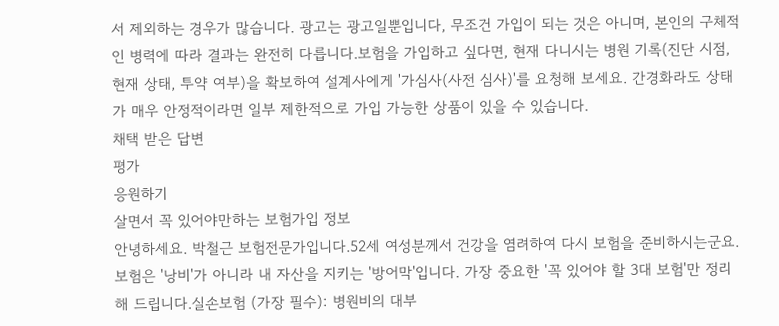서 제외하는 경우가 많습니다. 광고는 광고일뿐입니다, 무조건 가입이 되는 것은 아니며, 본인의 구체적인 병력에 따라 결과는 완전히 다릅니다.보험을 가입하고 싶다면, 현재 다니시는 병원 기록(진단 시점, 현재 상태, 투약 여부)을 확보하여 설계사에게 '가심사(사전 심사)'를 요청해 보세요. 간경화라도 상태가 매우 안정적이라면 일부 제한적으로 가입 가능한 상품이 있을 수 있습니다.
채택 받은 답변
평가
응원하기
살면서 꼭 있어야만하는 보험가입 정보
안녕하세요. 박철근 보험전문가입니다.52세 여성분께서 건강을 염려하여 다시 보험을 준비하시는군요. 보험은 '낭비'가 아니라 내 자산을 지키는 '방어막'입니다. 가장 중요한 '꼭 있어야 할 3대 보험'만 정리해 드립니다.실손보험 (가장 필수): 병원비의 대부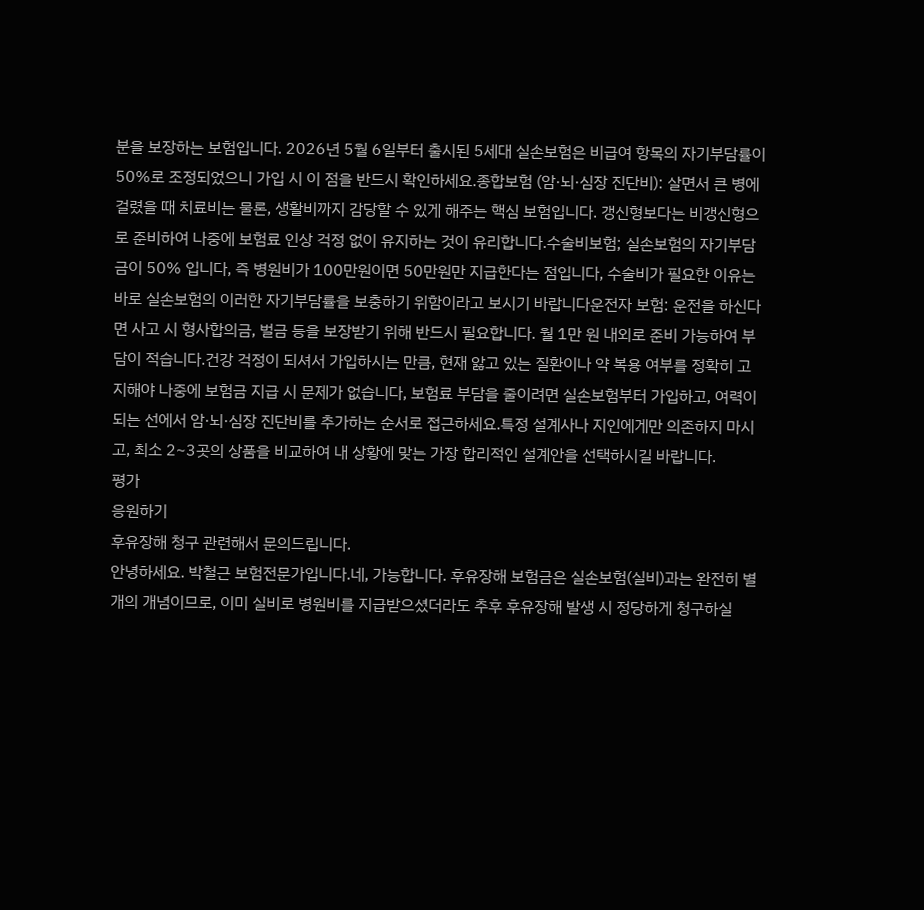분을 보장하는 보험입니다. 2026년 5월 6일부터 출시된 5세대 실손보험은 비급여 항목의 자기부담률이 50%로 조정되었으니 가입 시 이 점을 반드시 확인하세요.종합보험 (암·뇌·심장 진단비): 살면서 큰 병에 걸렸을 때 치료비는 물론, 생활비까지 감당할 수 있게 해주는 핵심 보험입니다. 갱신형보다는 비갱신형으로 준비하여 나중에 보험료 인상 걱정 없이 유지하는 것이 유리합니다.수술비보험; 실손보험의 자기부담금이 50% 입니다, 즉 병원비가 100만원이면 50만원만 지급한다는 점입니다, 수술비가 필요한 이유는 바로 실손보험의 이러한 자기부담률을 보충하기 위함이라고 보시기 바랍니다운전자 보험: 운전을 하신다면 사고 시 형사합의금, 벌금 등을 보장받기 위해 반드시 필요합니다. 월 1만 원 내외로 준비 가능하여 부담이 적습니다.건강 걱정이 되셔서 가입하시는 만큼, 현재 앓고 있는 질환이나 약 복용 여부를 정확히 고지해야 나중에 보험금 지급 시 문제가 없습니다, 보험료 부담을 줄이려면 실손보험부터 가입하고, 여력이 되는 선에서 암·뇌·심장 진단비를 추가하는 순서로 접근하세요.특정 설계사나 지인에게만 의존하지 마시고, 최소 2~3곳의 상품을 비교하여 내 상황에 맞는 가장 합리적인 설계안을 선택하시길 바랍니다.
평가
응원하기
후유장해 청구 관련해서 문의드립니다.
안녕하세요. 박철근 보험전문가입니다.네, 가능합니다. 후유장해 보험금은 실손보험(실비)과는 완전히 별개의 개념이므로, 이미 실비로 병원비를 지급받으셨더라도 추후 후유장해 발생 시 정당하게 청구하실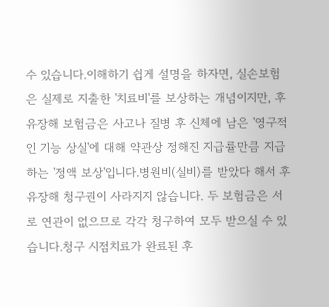수 있습니다.이해하기 쉽게 설명을 하자면, 실손보험은 실제로 지출한 '치료비'를 보상하는 개념이지만, 후유장해 보험금은 사고나 질병 후 신체에 남은 '영구적인 기능 상실'에 대해 약관상 정해진 지급률만큼 지급하는 '정액 보상'입니다.병원비(실비)를 받았다 해서 후유장해 청구권이 사라지지 않습니다. 두 보험금은 서로 연관이 없으므로 각각 청구하여 모두 받으실 수 있습니다.청구 시점치료가 완료된 후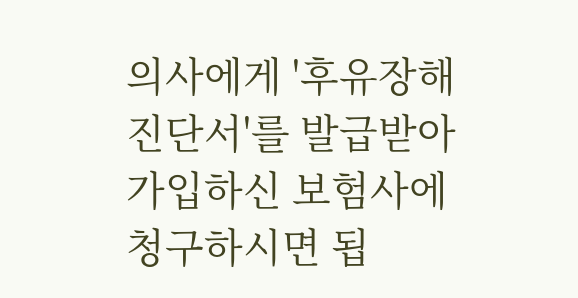의사에게 '후유장해 진단서'를 발급받아 가입하신 보험사에 청구하시면 됩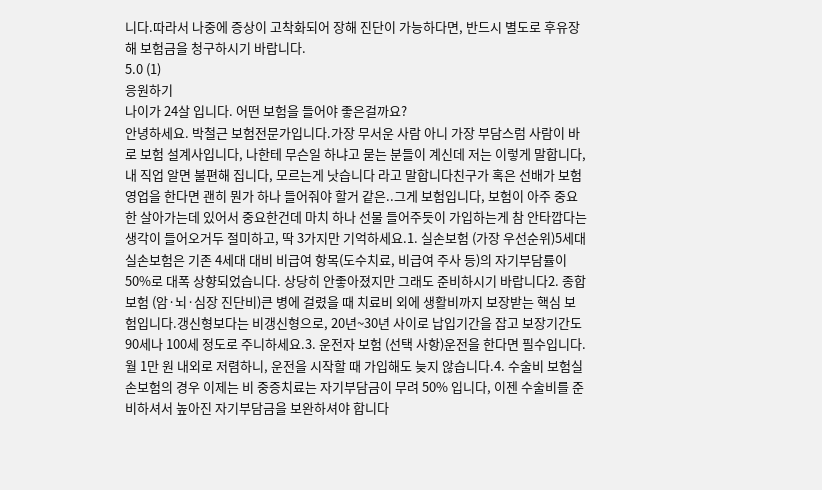니다.따라서 나중에 증상이 고착화되어 장해 진단이 가능하다면, 반드시 별도로 후유장해 보험금을 청구하시기 바랍니다.
5.0 (1)
응원하기
나이가 24살 입니다. 어떤 보험을 들어야 좋은걸까요?
안녕하세요. 박철근 보험전문가입니다.가장 무서운 사람 아니 가장 부담스럼 사람이 바로 보험 설계사입니다, 나한테 무슨일 하냐고 묻는 분들이 계신데 저는 이렇게 말합니다, 내 직업 알면 불편해 집니다, 모르는게 낫습니다 라고 말합니다친구가 혹은 선배가 보험영업을 한다면 괜히 뭔가 하나 들어줘야 할거 같은..그게 보험입니다, 보험이 아주 중요한 살아가는데 있어서 중요한건데 마치 하나 선물 들어주듯이 가입하는게 참 안타깝다는 생각이 들어오거두 절미하고, 딱 3가지만 기억하세요.1. 실손보험 (가장 우선순위)5세대 실손보험은 기존 4세대 대비 비급여 항목(도수치료, 비급여 주사 등)의 자기부담률이 50%로 대폭 상향되었습니다. 상당히 안좋아졌지만 그래도 준비하시기 바랍니다2. 종합보험 (암·뇌·심장 진단비)큰 병에 걸렸을 때 치료비 외에 생활비까지 보장받는 핵심 보험입니다.갱신형보다는 비갱신형으로, 20년~30년 사이로 납입기간을 잡고 보장기간도 90세나 100세 정도로 주니하세요.3. 운전자 보험 (선택 사항)운전을 한다면 필수입니다. 월 1만 원 내외로 저렴하니, 운전을 시작할 때 가입해도 늦지 않습니다.4. 수술비 보험실손보험의 경우 이제는 비 중증치료는 자기부담금이 무려 50% 입니다, 이젠 수술비를 준비하셔서 높아진 자기부담금을 보완하셔야 합니다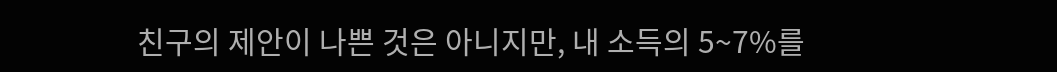친구의 제안이 나쁜 것은 아니지만, 내 소득의 5~7%를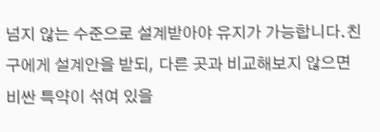넘지 않는 수준으로 설계받아야 유지가 가능합니다.친구에게 설계안을 받되, 다른 곳과 비교해보지 않으면 비싼 특약이 섞여 있을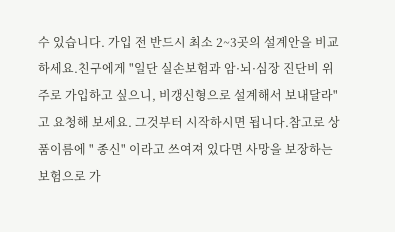수 있습니다. 가입 전 반드시 최소 2~3곳의 설계안을 비교하세요.친구에게 "일단 실손보험과 암·뇌·심장 진단비 위주로 가입하고 싶으니, 비갱신형으로 설계해서 보내달라"고 요청해 보세요. 그것부터 시작하시면 됩니다.참고로 상품이름에 " 종신" 이라고 쓰여져 있다면 사망을 보장하는 보험으로 가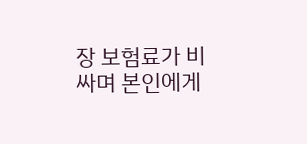장 보험료가 비싸며 본인에게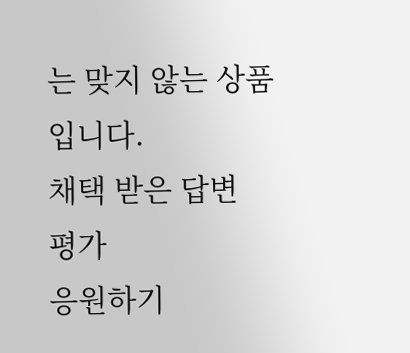는 맞지 않는 상품입니다.
채택 받은 답변
평가
응원하기